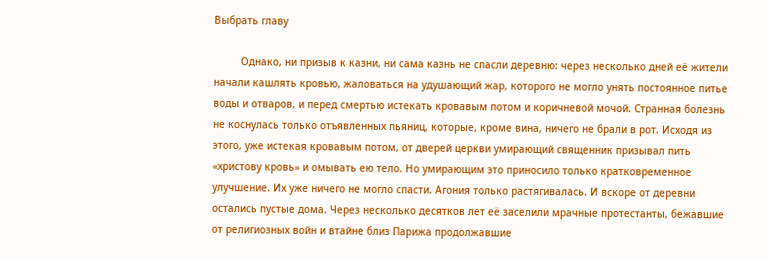Выбрать главу

         Однако, ни призыв к казни, ни сама казнь не спасли деревню: через несколько дней её жители начали кашлять кровью, жаловаться на удушающий жар, которого не могло унять постоянное питье воды и отваров, и перед смертью истекать кровавым потом и коричневой мочой. Странная болезнь не коснулась только отъявленных пьяниц, которые, кроме вина, ничего не брали в рот. Исходя из этого, уже истекая кровавым потом, от дверей церкви умирающий священник призывал пить «христову кровь» и омывать ею тело. Но умирающим это приносило только кратковременное улучшение. Их уже ничего не могло спасти. Агония только растягивалась. И вскоре от деревни остались пустые дома. Через несколько десятков лет её заселили мрачные протестанты, бежавшие от религиозных войн и втайне близ Парижа продолжавшие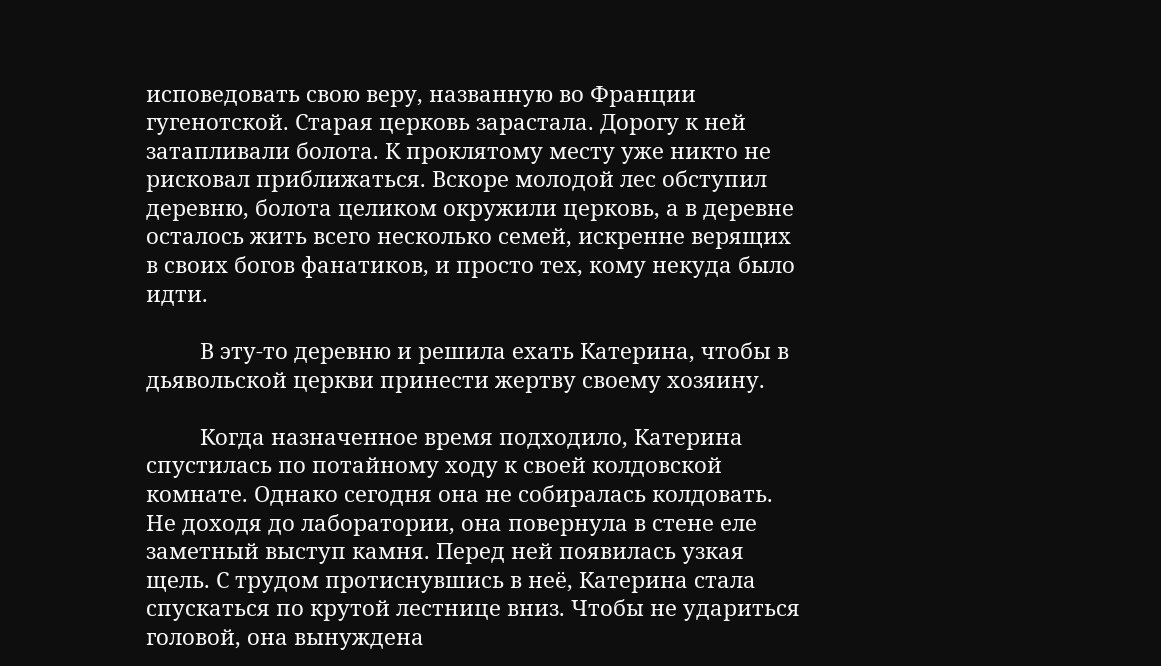исповедовать свою веру, названную во Франции гугенотской. Старая церковь зарастала. Дорогу к ней затапливали болота. К проклятому месту уже никто не рисковал приближаться. Вскоре молодой лес обступил деревню, болота целиком окружили церковь, а в деревне осталось жить всего несколько семей, искренне верящих в своих богов фанатиков, и просто тех, кому некуда было идти.

         В эту-то деревню и решила ехать Катерина, чтобы в дьявольской церкви принести жертву своему хозяину.

         Когда назначенное время подходило, Катерина спустилась по потайному ходу к своей колдовской комнате. Однако сегодня она не собиралась колдовать. Не доходя до лаборатории, она повернула в стене еле заметный выступ камня. Перед ней появилась узкая щель. С трудом протиснувшись в неё, Катерина стала спускаться по крутой лестнице вниз. Чтобы не удариться головой, она вынуждена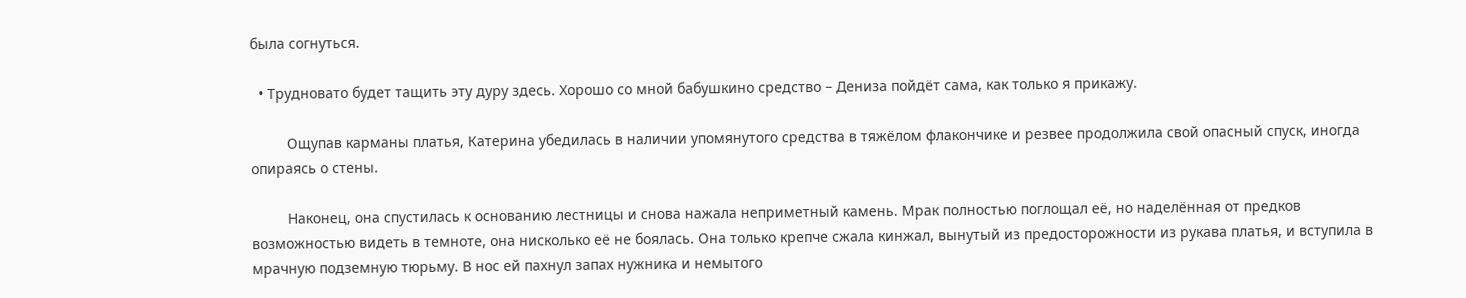была согнуться.

  • Трудновато будет тащить эту дуру здесь. Хорошо со мной бабушкино средство – Дениза пойдёт сама, как только я прикажу.

         Ощупав карманы платья, Катерина убедилась в наличии упомянутого средства в тяжёлом флакончике и резвее продолжила свой опасный спуск, иногда опираясь о стены.

         Наконец, она спустилась к основанию лестницы и снова нажала неприметный камень. Мрак полностью поглощал её, но наделённая от предков возможностью видеть в темноте, она нисколько её не боялась. Она только крепче сжала кинжал, вынутый из предосторожности из рукава платья, и вступила в мрачную подземную тюрьму. В нос ей пахнул запах нужника и немытого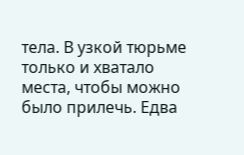тела. В узкой тюрьме только и хватало места, чтобы можно было прилечь. Едва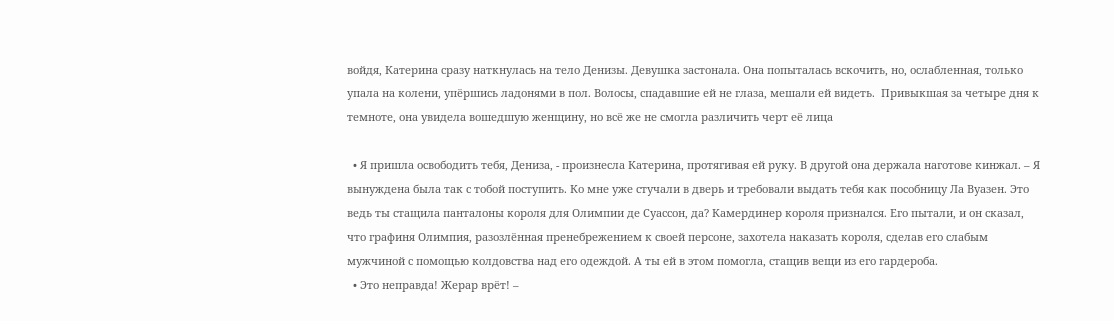войдя, Катерина сразу наткнулась на тело Денизы. Девушка застонала. Она попыталась вскочить, но, ослабленная, только упала на колени, упёршись ладонями в пол. Волосы, спадавшие ей не глаза, мешали ей видеть.  Привыкшая за четыре дня к темноте, она увидела вошедшую женщину, но всё же не смогла различить черт её лица

  • Я пришла освободить тебя, Дениза, - произнесла Катерина, протягивая ей руку. В другой она держала наготове кинжал. – Я вынуждена была так с тобой поступить. Ко мне уже стучали в дверь и требовали выдать тебя как пособницу Ла Вуазен. Это ведь ты стащила панталоны короля для Олимпии де Суассон, да? Камердинер короля признался. Его пытали, и он сказал, что графиня Олимпия, разозлённая пренебрежением к своей персоне, захотела наказать короля, сделав его слабым мужчиной с помощью колдовства над его одеждой. А ты ей в этом помогла, стащив вещи из его гардероба.
  • Это неправда! Жерар врёт! –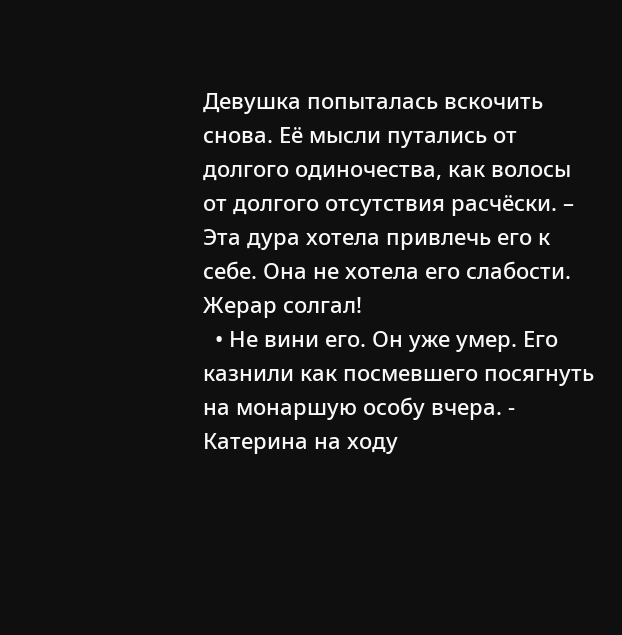Девушка попыталась вскочить снова. Её мысли путались от долгого одиночества, как волосы от долгого отсутствия расчёски. – Эта дура хотела привлечь его к себе. Она не хотела его слабости. Жерар солгал!
  • Не вини его. Он уже умер. Его казнили как посмевшего посягнуть на монаршую особу вчера. - Катерина на ходу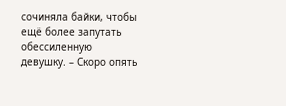сочиняла байки, чтобы ещё более запутать обессиленную девушку. – Скоро опять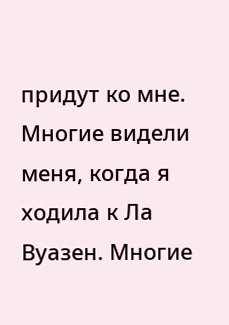придут ко мне. Многие видели меня, когда я ходила к Ла Вуазен. Многие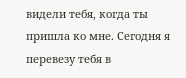видели тебя, когда ты пришла ко мне. Сегодня я перевезу тебя в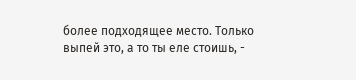более подходящее место. Только выпей это, а то ты еле стоишь, -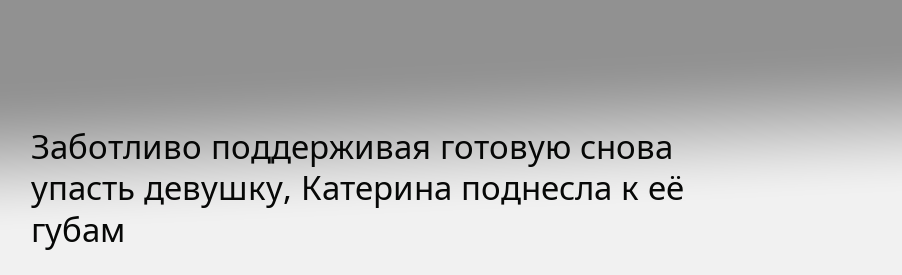Заботливо поддерживая готовую снова упасть девушку, Катерина поднесла к её губам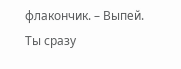флакончик. – Выпей. Ты сразу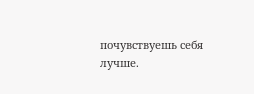почувствуешь себя лучше.